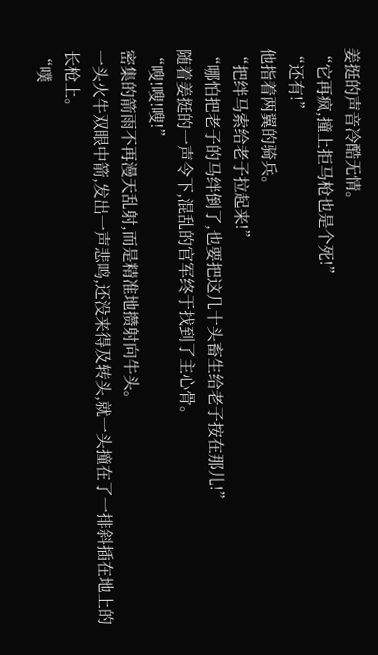姜挺的声音冷酷无情。
“它再疯,撞上拒马枪也是个死!”
“还有!”
他指着两翼的骑兵。
“把绊马索给老子拉起来!”
“哪怕把老子的马绊倒了,也要把这几十头畜生给老子按在那儿!”
随着姜挺的一声令下,混乱的官军终于找到了主心骨。
“嗖!嗖!嗖!”
密集的箭雨不再漫天乱射,而是精准地攒射向牛头。
一头火牛双眼中箭,发出一声悲鸣,还没来得及转头,就一头撞在了一排斜插在地上的长枪上。
“噗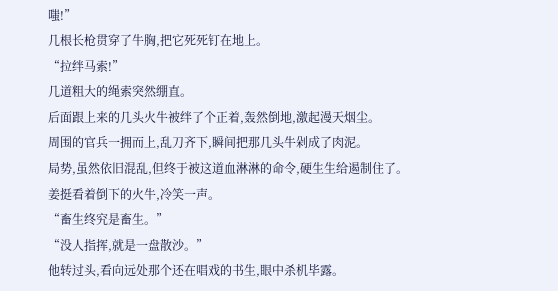嗤!”
几根长枪贯穿了牛胸,把它死死钉在地上。
“拉绊马索!”
几道粗大的绳索突然绷直。
后面跟上来的几头火牛被绊了个正着,轰然倒地,激起漫天烟尘。
周围的官兵一拥而上,乱刀齐下,瞬间把那几头牛剁成了肉泥。
局势,虽然依旧混乱,但终于被这道血淋淋的命令,硬生生给遏制住了。
姜挺看着倒下的火牛,冷笑一声。
“畜生终究是畜生。”
“没人指挥,就是一盘散沙。”
他转过头,看向远处那个还在唱戏的书生,眼中杀机毕露。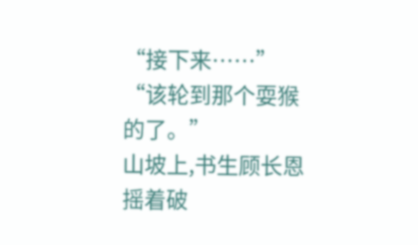“接下来……”
“该轮到那个耍猴的了。”
山坡上,书生顾长恩摇着破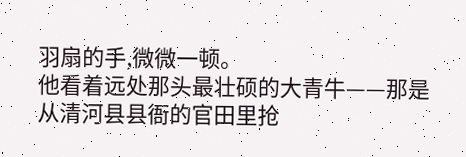羽扇的手,微微一顿。
他看着远处那头最壮硕的大青牛——那是从清河县县衙的官田里抢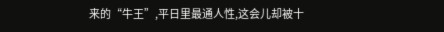来的“牛王”,平日里最通人性,这会儿却被十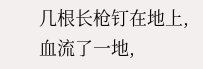几根长枪钉在地上,血流了一地,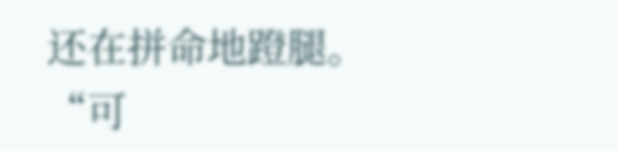还在拼命地蹬腿。
“可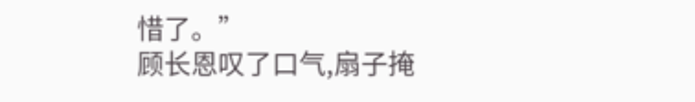惜了。”
顾长恩叹了口气,扇子掩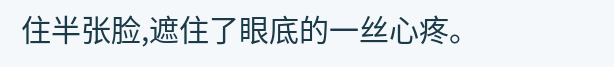住半张脸,遮住了眼底的一丝心疼。